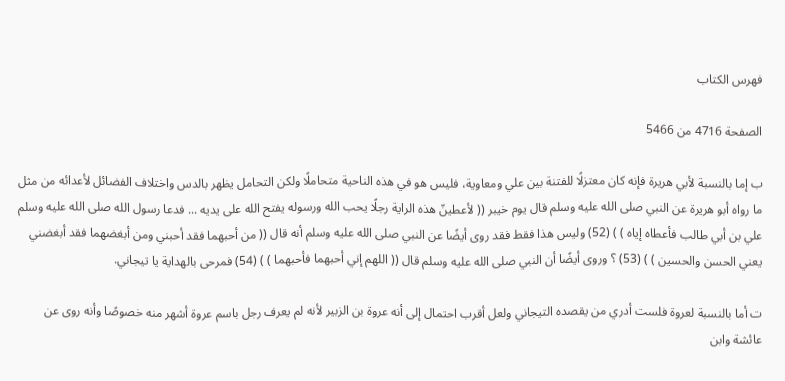فهرس الكتاب

الصفحة 4716 من 5466

ب إما بالنسبة لأبي هريرة فإنه كان معتزلًا للفتنة بين علي ومعاوية، فليس هو في هذه الناحية متحاملًا ولكن التحامل يظهر بالدس واختلاف الفضائل لأعدائه من مثل ما رواه أبو هريرة عن النبي صلى الله عليه وسلم قال يوم خيبر (( لأعطينّ هذه الراية رجلًا يحب الله ورسوله يفتح الله على يديه ... فدعا رسول الله صلى الله عليه وسلم علي بن أبي طالب فأعطاه إياه ) ) (52) وليس هذا فقط فقد روى أيضًا عن النبي صلى الله عليه وسلم أنه قال (( من أحبهما فقد أحبني ومن أبغضهما فقد أبغضني يعني الحسن والحسين ) ) (53) ؟ وروى أيضًا أن النبي صلى الله عليه وسلم قال (( اللهم إني أحبهما فأحبهما ) ) (54) فمرحى بالهداية يا تيجاني.

ت أما بالنسبة لعروة فلست أدري من يقصده التيجاني ولعل أقرب احتمال إلى أنه عروة بن الزبير لأنه لم يعرف رجل باسم عروة أشهر منه خصوصًا وأنه روى عن عائشة وابن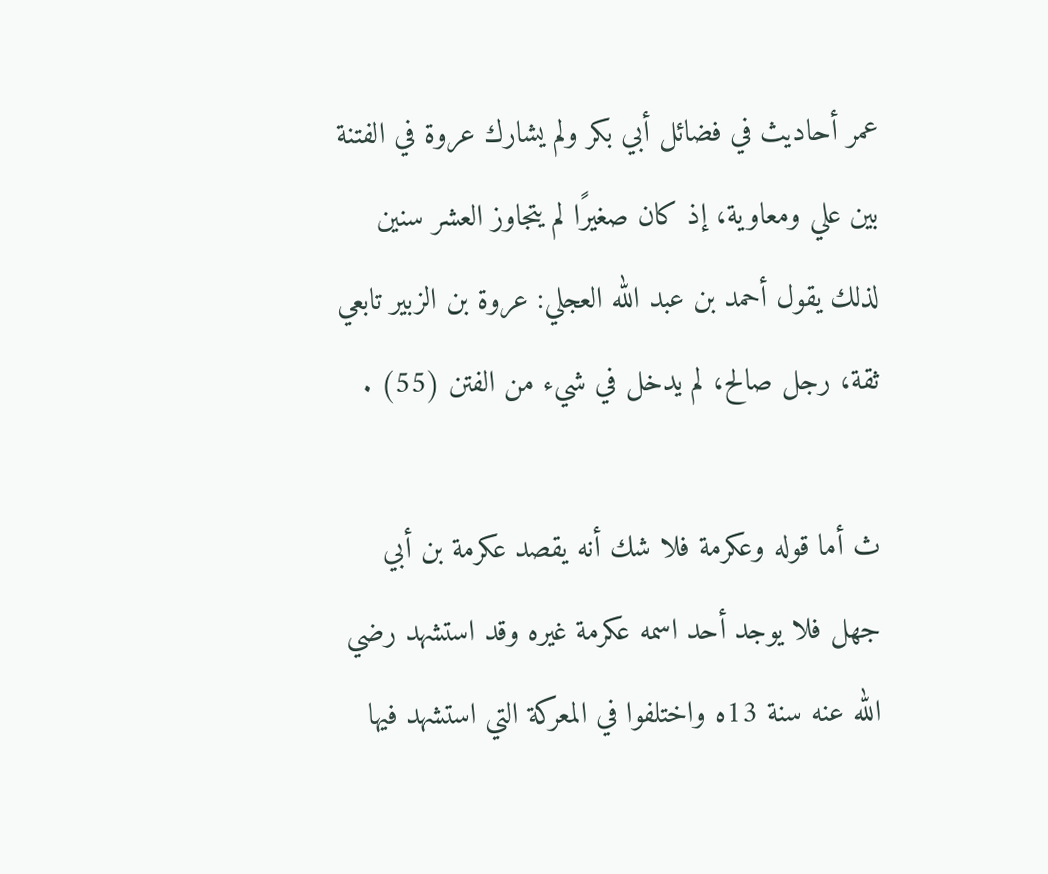عمر أحاديث في فضائل أبي بكر ولم يشارك عروة في الفتنة بين علي ومعاوية، إذ كان صغيرًا لم يتجاوز العشر سنين لذلك يقول أحمد بن عبد الله العجلي: عروة بن الزبير تابعي ثقة، رجل صالح، لم يدخل في شيء من الفتن (55) .

ث أما قوله وعكرمة فلا شك أنه يقصد عكرمة بن أبي جهل فلا يوجد أحد اسمه عكرمة غيره وقد استشهد رضي الله عنه سنة 13ه واختلفوا في المعركة التي استشهد فيها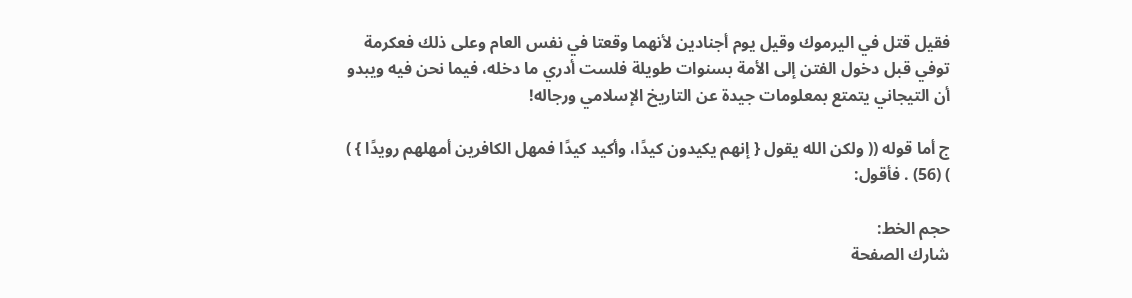فقيل قتل في اليرموك وقيل يوم أجنادين لأنهما وقعتا في نفس العام وعلى ذلك فعكرمة توفي قبل دخول الفتن إلى الأمة بسنوات طويلة فلست أدري ما دخله، فيما نحن فيه ويبدو أن التيجاني يتمتع بمعلومات جيدة عن التاريخ الإسلامي ورجاله!

ج أما قوله (( ولكن الله يقول { إنهم يكيدون كيدًا، وأكيد كيدًا فمهل الكافرين أمهلهم رويدًا } ) ) (56) . فأقول:

حجم الخط:
شارك الصفحة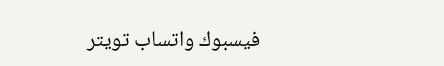فيسبوك واتساب تويتر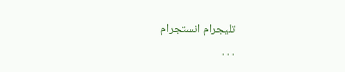تليجرام انستجرام
. . .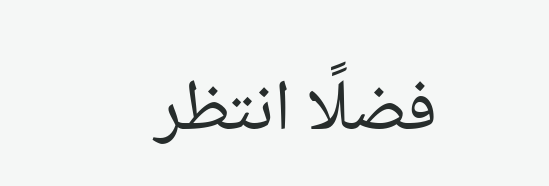فضلًا انتظر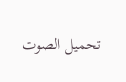تحميل الصوت